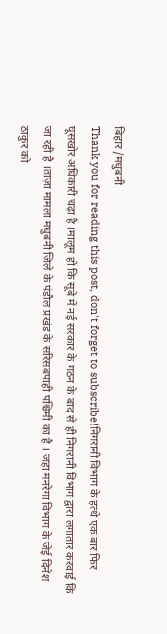बिहार /मधुबनी
Thank you for reading this post, don't forget to subscribe!निगरानी विभाग के हत्थे एक बार फिर घूसखोर अधिकारी चढ़ा है ।मालूम हो कि सूबे में नई सरकार के गठन के बाद से ही निगरानी विभाग द्वारा लगातार करवाई कि जा रही है ।ताज़ा मामला मधुबनी जिले के पंडौल प्रखंड के सरिसबपाही पश्चिमी का है । जहा मनरेगा विभाग के जेई दिनेश ठाकुर को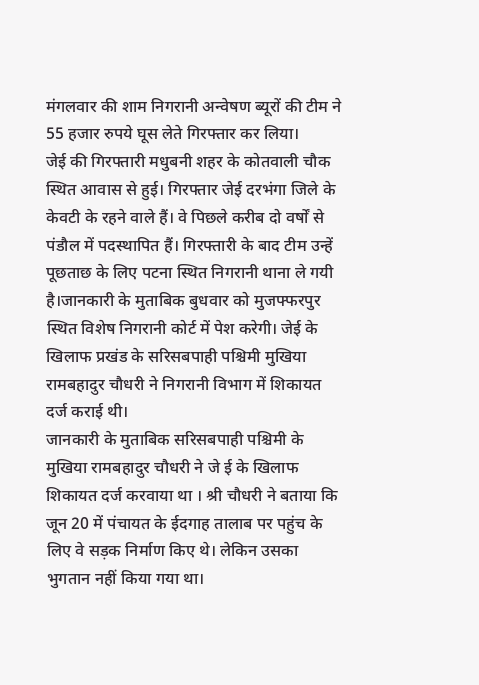मंगलवार की शाम निगरानी अन्वेषण ब्यूरों की टीम ने 55 हजार रुपये घूस लेते गिरफ्तार कर लिया।
जेई की गिरफ्तारी मधुबनी शहर के कोतवाली चौक स्थित आवास से हुई। गिरफ्तार जेई दरभंगा जिले के केवटी के रहने वाले हैं। वे पिछले करीब दो वर्षों से पंडौल में पदस्थापित हैं। गिरफ्तारी के बाद टीम उन्हें पूछताछ के लिए पटना स्थित निगरानी थाना ले गयी है।जानकारी के मुताबिक बुधवार को मुजफ्फरपुर स्थित विशेष निगरानी कोर्ट में पेश करेगी। जेई के खिलाफ प्रखंड के सरिसबपाही पश्चिमी मुखिया रामबहादुर चौधरी ने निगरानी विभाग में शिकायत दर्ज कराई थी।
जानकारी के मुताबिक सरिसबपाही पश्चिमी के मुखिया रामबहादुर चौधरी ने जे ई के खिलाफ शिकायत दर्ज करवाया था । श्री चौधरी ने बताया कि जून 20 में पंचायत के ईदगाह तालाब पर पहुंच के लिए वे सड़क निर्माण किए थे। लेकिन उसका भुगतान नहीं किया गया था।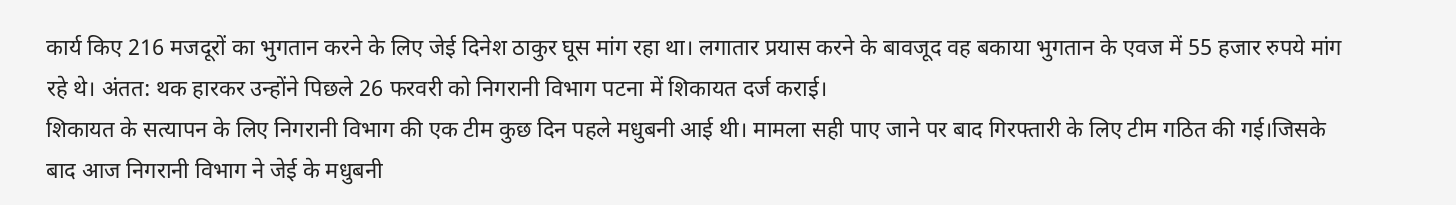कार्य किए 216 मजदूरों का भुगतान करने के लिए जेई दिनेश ठाकुर घूस मांग रहा था। लगातार प्रयास करने के बावजूद वह बकाया भुगतान के एवज में 55 हजार रुपये मांग रहे थे। अंतत: थक हारकर उन्होंने पिछले 26 फरवरी को निगरानी विभाग पटना में शिकायत दर्ज कराई।
शिकायत के सत्यापन के लिए निगरानी विभाग की एक टीम कुछ दिन पहले मधुबनी आई थी। मामला सही पाए जाने पर बाद गिरफ्तारी के लिए टीम गठित की गई।जिसके बाद आज निगरानी विभाग ने जेई के मधुबनी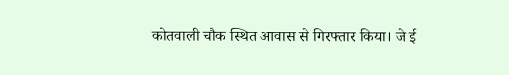कोतवाली चौक स्थित आवास से गिरफ्तार किया। जे ई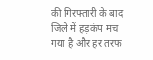की गिरफ्तारी के बाद जिले में हड़कंप मच गया है और हर तरफ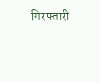गिरफ्तारी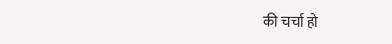की चर्चा हो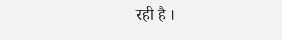रही है ।